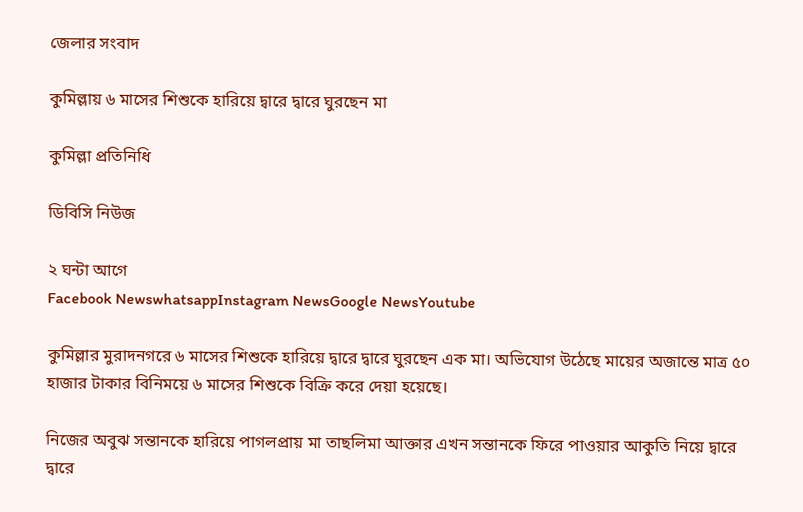জেলার সংবাদ

কুমিল্লায় ৬ মাসের শিশুকে হারিয়ে দ্বারে দ্বারে ঘুরছেন মা

কুমিল্লা প্রতিনিধি

ডিবিসি নিউজ

২ ঘন্টা আগে
Facebook NewswhatsappInstagram NewsGoogle NewsYoutube

কুমিল্লার মুরাদনগরে ৬ মাসের শিশুকে হারিয়ে দ্বারে দ্বারে ঘুরছেন এক মা। অভিযোগ উঠেছে মায়ের অজান্তে মাত্র ৫০ হাজার টাকার বিনিময়ে ৬ মাসের শিশুকে বিক্রি করে দেয়া হয়েছে।

নিজের অবুঝ সন্তানকে হারিয়ে পাগলপ্রায় মা তাছলিমা আক্তার এখন সন্তানকে ফিরে পাওয়ার আকুতি নিয়ে দ্বারে দ্বারে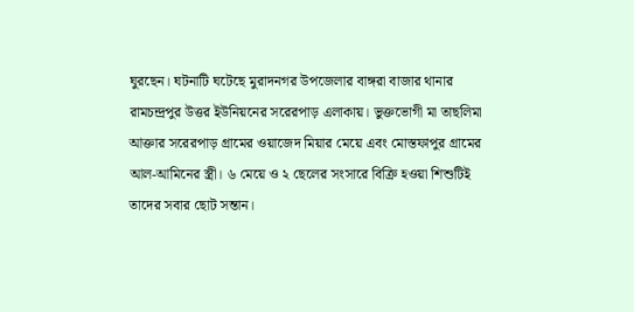ঘুরছেন। ঘটনাটি ঘটেছে মুরাদনগর উপজেলার বাঙ্গরা বাজার থানার রামচন্দ্রপুর উত্তর ইউনিয়নের সরেরপাড় এলাকায়। ভুক্তভোগী মা তাছলিমা আক্তার সরেরপাড় গ্রামের ওয়াজেদ মিয়ার মেয়ে এবং মোস্তফাপুর গ্রামের আল-আমিনের স্ত্রী। ৬ মেয়ে ও ২ ছেলের সংসারে বিক্রি হওয়া শিশুটিই তাদের সবার ছোট সন্তান।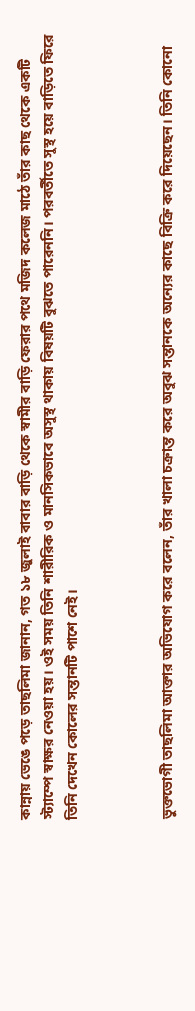কান্নায় ভেঙে পড়ে তাছলিমা জানান, গত ১৮ জুলাই বাবার বাড়ি থেকে স্বামীর বাড়ি ফেরার পথে মজিদ কলেজ মাঠে তাঁর কাছ থেকে একটি স্ট্যাম্পে স্বাক্ষর নেওয়া হয়। ওই সময় তিনি শারীরিক ও মানসিকভাবে অসুস্থ থাকায় বিষয়টি বুঝতে পারেননি। পরবর্তীতে সুস্থ হয়ে বাড়িতে ফিরে তিনি দেখেন কোলের সন্তানটি পাশে নেই।



ভুক্তভোগী তাছলিমা আক্তার অভিযোগ করে বলেন, তাঁর খালা চক্রান্ত করে অবুঝ সন্তানকে অন্যের কাছে বিক্রি করে দিয়েছেন। তিনি কোনো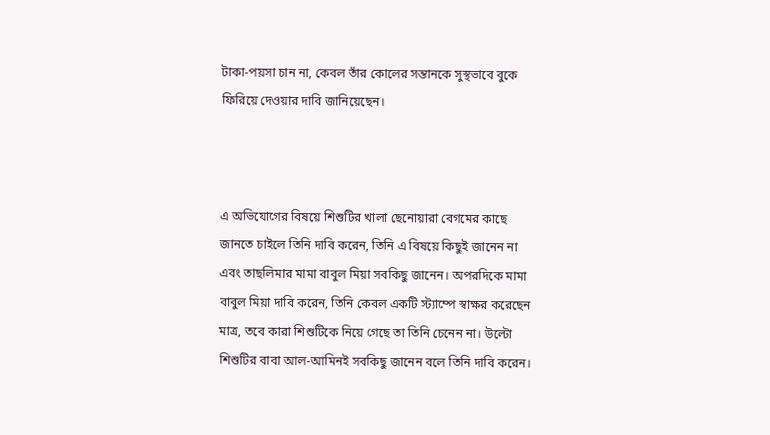টাকা-পয়সা চান না, কেবল তাঁর কোলের সন্তানকে সুস্থভাবে বুকে ফিরিয়ে দেওয়ার দাবি জানিয়েছেন।



এ অভিযোগের বিষয়ে শিশুটির খালা ছেনোয়ারা বেগমের কাছে জানতে চাইলে তিনি দাবি করেন, তিনি এ বিষয়ে কিছুই জানেন না এবং তাছলিমার মামা বাবুল মিয়া সবকিছু জানেন। অপরদিকে মামা বাবুল মিয়া দাবি করেন, তিনি কেবল একটি স্ট্যাম্পে স্বাক্ষর করেছেন মাত্র, তবে কারা শিশুটিকে নিয়ে গেছে তা তিনি চেনেন না। উল্টো শিশুটির বাবা আল-আমিনই সবকিছু জানেন বলে তিনি দাবি করেন।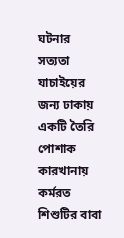ঘটনার সত্যতা যাচাইয়ের জন্য ঢাকায় একটি তৈরি পোশাক কারখানায় কর্মরত শিশুটির বাবা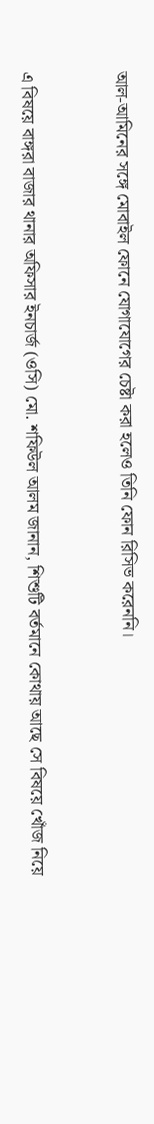আল-আমিনের সঙ্গে মোবাইল ফোনে যোগাযোগের চেষ্টা করা হলেও তিনি ফোন রিসিভ করেননি।



এ বিষয়ে বাঙ্গরা বাজার থানার অফিসার ইনচার্জ (ওসি) মো. শফিউল আলম জানান, শিশুটি বর্তমানে কোথায় আছে সে বিষয়ে খোঁজ নিয়ে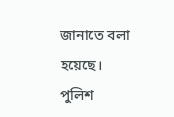জানাতে বলা হয়েছে। পুলিশ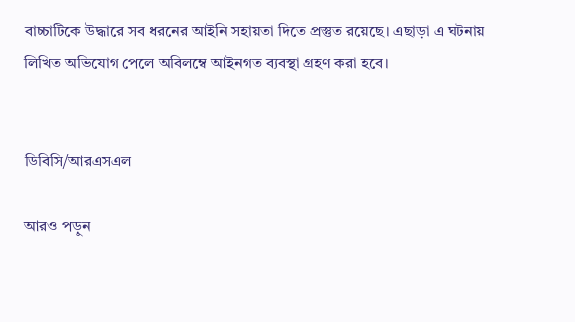বাচ্চাটিকে উদ্ধারে সব ধরনের আইনি সহায়তা দিতে প্রস্তুত রয়েছে। এছাড়া এ ঘটনায় লিখিত অভিযোগ পেলে অবিলম্বে আইনগত ব্যবস্থা গ্রহণ করা হবে।


ডিবিসি/আরএসএল

আরও পড়ুন